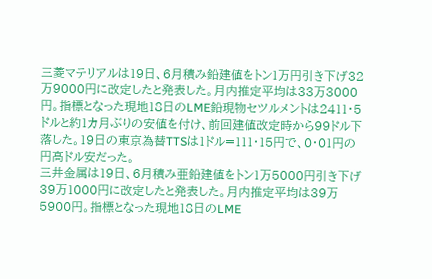三菱マテリアルは19日、6月積み鉛建値をトン1万円引き下げ32万9000円に改定したと発表した。月内推定平均は33万3000円。指標となった現地18日のLME鉛現物セツルメントは2411・5ドルと約1カ月ぶりの安値を付け、前回建値改定時から99ドル下落した。19日の東京為替TTSは1ドル=111・15円で、0・01円の円高ドル安だった。
三井金属は19日、6月積み亜鉛建値をトン1万5000円引き下げ39万1000円に改定したと発表した。月内推定平均は39万5900円。指標となった現地18日のLME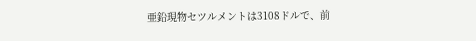亜鉛現物セツルメントは3108ドルで、前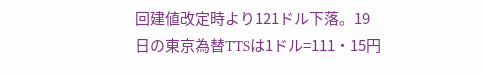回建値改定時より121ドル下落。19日の東京為替TTSは1ドル=111・15円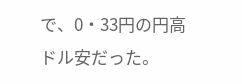で、0・33円の円高ドル安だった。